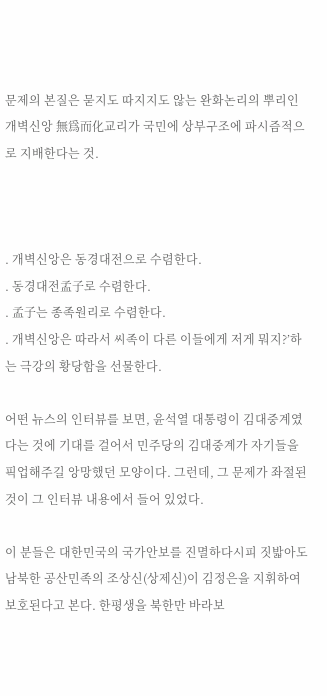문제의 본질은 묻지도 따지지도 않는 완화논리의 뿌리인 개벽신앙 無爲而化교리가 국민에 상부구조에 파시즘적으로 지배한다는 것.



. 개벽신앙은 동경대전으로 수렴한다.
. 동경대전孟子로 수렴한다.
. 孟子는 종족원리로 수렴한다.
. 개벽신앙은 따라서 씨족이 다른 이들에게 저게 뭐지?’하는 극강의 황당함을 선물한다.

어떤 뉴스의 인터뷰를 보면, 윤석열 대통령이 김대중계였다는 것에 기대를 걸어서 민주당의 김대중계가 자기들을 픽업해주길 앙망했던 모양이다. 그런데, 그 문제가 좌절된 것이 그 인터뷰 내용에서 들어 있었다.

이 분들은 대한민국의 국가안보를 진멸하다시피 짓밟아도 남북한 공산민족의 조상신(상제신)이 김정은을 지휘하여 보호된다고 본다. 한평생을 북한만 바라보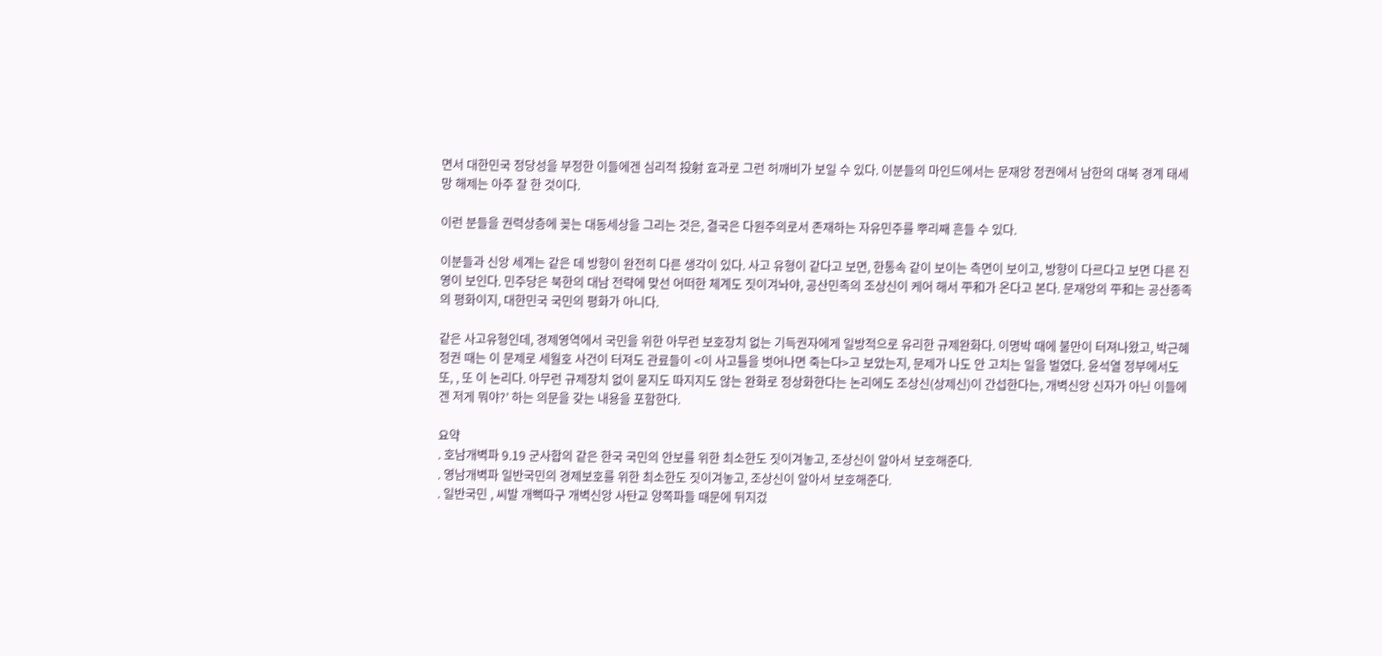면서 대한민국 정당성을 부정한 이들에겐 심리적 投射 효과로 그런 허깨비가 보일 수 있다. 이분들의 마인드에서는 문재앙 정권에서 남한의 대북 경계 태세망 해제는 아주 잘 한 것이다.

이런 분들을 권력상층에 꽂는 대동세상을 그리는 것은, 결국은 다원주의로서 존재하는 자유민주를 뿌리째 흔들 수 있다.

이분들과 신앙 세계는 같은 데 방향이 완전히 다른 생각이 있다. 사고 유형이 같다고 보면, 한통속 같이 보이는 측면이 보이고, 방향이 다르다고 보면 다른 진영이 보인다. 민주당은 북한의 대남 전략에 맞선 어떠한 체계도 짓이겨놔야, 공산민족의 조상신이 케어 해서 平和가 온다고 본다. 문재앙의 平和는 공산종족의 평화이지, 대한민국 국민의 평화가 아니다.

같은 사고유형인데, 경제영역에서 국민을 위한 아무런 보호장치 없는 기득권자에게 일방적으로 유리한 규제완화다. 이명박 때에 불만이 터져나왔고, 박근혜 정권 때는 이 문제로 세월호 사건이 터져도 관료들이 <이 사고틀을 벗어나면 죽는다>고 보았는지, 문제가 나도 안 고치는 일을 벌였다. 윤석열 정부에서도 또, , 또 이 논리다. 아무런 규제장치 없이 묻지도 따지지도 않는 완화로 정상화한다는 논리에도 조상신(상제신)이 간섭한다는, 개벽신앙 신자가 아닌 이들에겐 저게 뭐야?’ 하는 의문을 갖는 내용을 포함한다.

요약
. 호남개벽파 9.19 군사합의 같은 한국 국민의 안보를 위한 최소한도 짓이겨놓고, 조상신이 알아서 보호해준다.
. 영남개벽파 일반국민의 경제보호를 위한 최소한도 짓이겨놓고, 조상신이 알아서 보호해준다.
. 일반국민 , 씨발 개뻑따구 개벽신앙 사탄교 양쪽파들 때문에 뒤지겄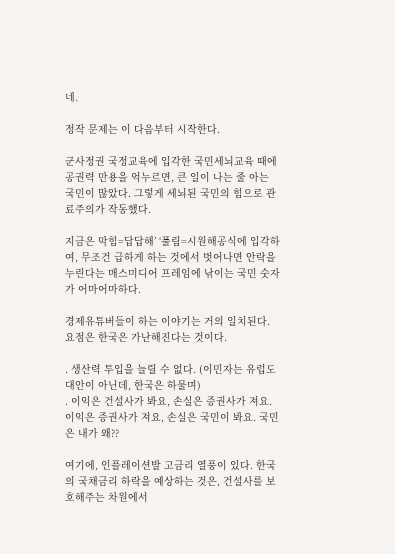네.

정작 문제는 이 다음부터 시작한다.

군사정권 국정교육에 입각한 국민세뇌교육 때에 공권력 만용을 억누르면, 큰 일이 나는 줄 아는 국민이 많았다. 그렇게 세뇌된 국민의 힘으로 관료주의가 작동했다.

지금은 막힘=답답해’ ‘풀림=시원해공식에 입각하여, 무조건 급하게 하는 것에서 벗어나면 안락을 누린다는 매스미디어 프레임에 낚이는 국민 숫자가 어마어마하다.

경제유튜버들이 하는 이야기는 거의 일치된다. 요점은 한국은 가난해진다는 것이다.

. 생산력 투입을 늘릴 수 없다. (이민자는 유럽도 대안이 아닌데, 한국은 하물며)
. 이익은 건설사가 봐요, 손실은 증권사가 져요. 이익은 증권사가 져요, 손실은 국민이 봐요. 국민은 내가 왜??

여기에, 인플레이션발 고금리 열풍이 있다. 한국의 국채금리 하락을 예상하는 것은, 건설사를 보호해주는 차원에서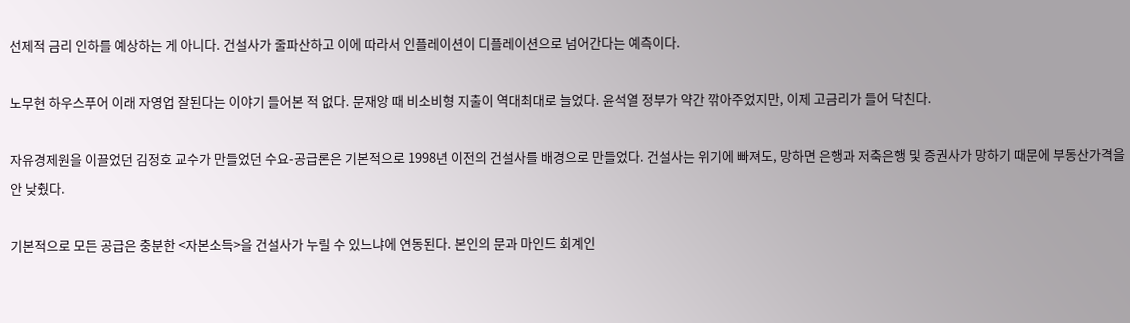선제적 금리 인하를 예상하는 게 아니다. 건설사가 줄파산하고 이에 따라서 인플레이션이 디플레이션으로 넘어간다는 예측이다.

노무현 하우스푸어 이래 자영업 잘된다는 이야기 들어본 적 없다. 문재앙 때 비소비형 지출이 역대최대로 늘었다. 윤석열 정부가 약간 깎아주었지만, 이제 고금리가 들어 닥친다.

자유경제원을 이끌었던 김정호 교수가 만들었던 수요-공급론은 기본적으로 1998년 이전의 건설사를 배경으로 만들었다. 건설사는 위기에 빠져도, 망하면 은행과 저축은행 및 증권사가 망하기 때문에 부동산가격을 안 낮췄다.

기본적으로 모든 공급은 충분한 <자본소득>을 건설사가 누릴 수 있느냐에 연동된다. 본인의 문과 마인드 회계인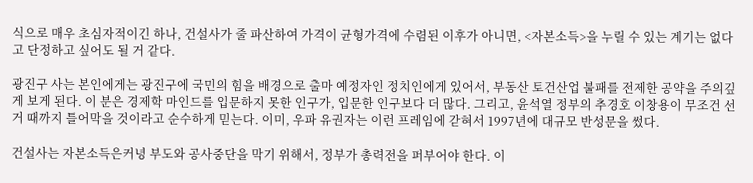식으로 매우 초심자적이긴 하나, 건설사가 줄 파산하여 가격이 균형가격에 수렴된 이후가 아니면, <자본소득>을 누릴 수 있는 계기는 없다고 단정하고 싶어도 될 거 같다.

광진구 사는 본인에게는 광진구에 국민의 힘을 배경으로 출마 예정자인 정치인에게 있어서, 부동산 토건산업 불패를 전제한 공약을 주의깊게 보게 된다. 이 분은 경제학 마인드를 입문하지 못한 인구가, 입문한 인구보다 더 많다. 그리고, 윤석열 정부의 추경호 이창용이 무조건 선거 때까지 틀어막을 것이라고 순수하게 믿는다. 이미, 우파 유권자는 이런 프레임에 갇혀서 1997년에 대규모 반성문을 썼다.

건설사는 자본소득은커녕 부도와 공사중단을 막기 위해서, 정부가 총력전을 퍼부어야 한다. 이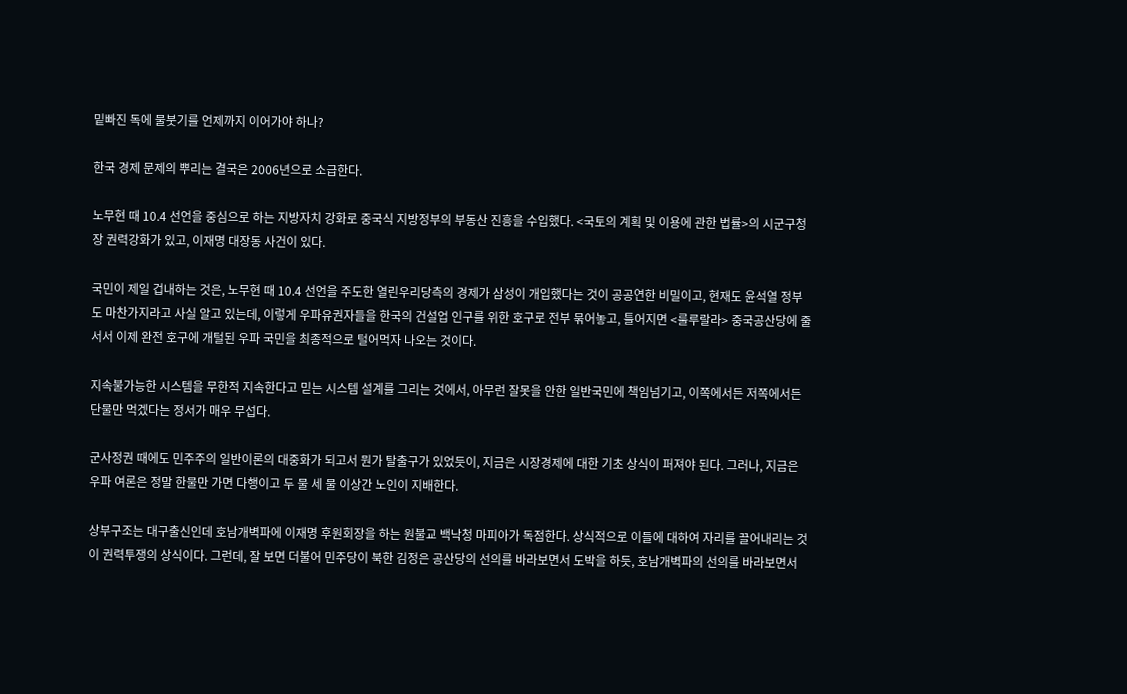밑빠진 독에 물붓기를 언제까지 이어가야 하나?

한국 경제 문제의 뿌리는 결국은 2006년으로 소급한다.

노무현 때 10.4 선언을 중심으로 하는 지방자치 강화로 중국식 지방정부의 부동산 진흥을 수입했다. <국토의 계획 및 이용에 관한 법률>의 시군구청장 권력강화가 있고, 이재명 대장동 사건이 있다.

국민이 제일 겁내하는 것은, 노무현 때 10.4 선언을 주도한 열린우리당측의 경제가 삼성이 개입했다는 것이 공공연한 비밀이고, 현재도 윤석열 정부도 마찬가지라고 사실 알고 있는데, 이렇게 우파유권자들을 한국의 건설업 인구를 위한 호구로 전부 묶어놓고, 틀어지면 <룰루랄라> 중국공산당에 줄 서서 이제 완전 호구에 개털된 우파 국민을 최종적으로 털어먹자 나오는 것이다.

지속불가능한 시스템을 무한적 지속한다고 믿는 시스템 설계를 그리는 것에서, 아무런 잘못을 안한 일반국민에 책임넘기고, 이쪽에서든 저쪽에서든 단물만 먹겠다는 정서가 매우 무섭다.

군사정권 때에도 민주주의 일반이론의 대중화가 되고서 뭔가 탈출구가 있었듯이, 지금은 시장경제에 대한 기초 상식이 퍼져야 된다. 그러나, 지금은 우파 여론은 정말 한물만 가면 다행이고 두 물 세 물 이상간 노인이 지배한다.

상부구조는 대구출신인데 호남개벽파에 이재명 후원회장을 하는 원불교 백낙청 마피아가 독점한다. 상식적으로 이들에 대하여 자리를 끌어내리는 것이 권력투쟁의 상식이다. 그런데, 잘 보면 더불어 민주당이 북한 김정은 공산당의 선의를 바라보면서 도박을 하듯, 호남개벽파의 선의를 바라보면서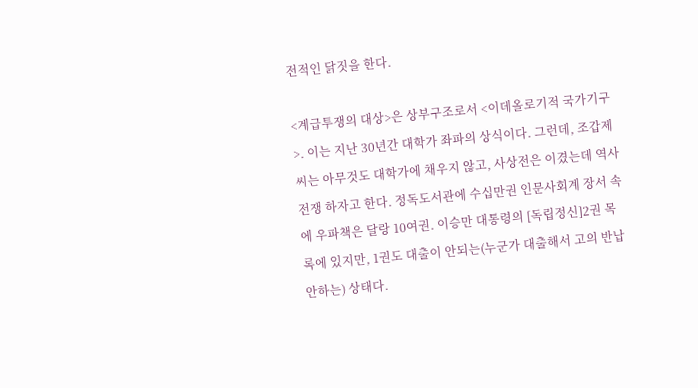전적인 닭짓을 한다.

<계급투쟁의 대상>은 상부구조로서 <이데올로기적 국가기구>. 이는 지난 30년간 대학가 좌파의 상식이다. 그런데, 조갑제씨는 아무것도 대학가에 채우지 않고, 사상전은 이겼는데 역사전쟁 하자고 한다. 정독도서관에 수십만권 인문사회계 장서 속에 우파책은 달랑 10여권. 이승만 대통령의 [독립정신]2권 목록에 있지만, 1권도 대출이 안되는(누군가 대출해서 고의 반납안하는) 상태다.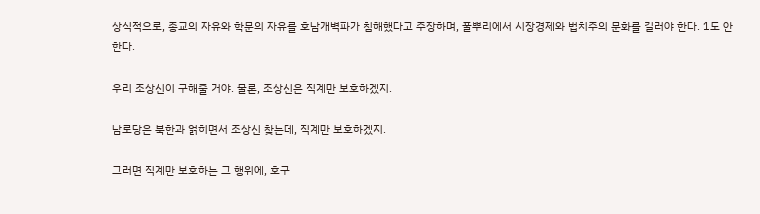상식적으로, 종교의 자유와 학문의 자유를 호남개벽파가 침해했다고 주장하며, 풀뿌리에서 시장경제와 법치주의 문화를 길러야 한다. 1도 안한다.

우리 조상신이 구해줄 거야. 물론, 조상신은 직계만 보호하겠지.

남로당은 북한과 얽히면서 조상신 찾는데, 직계만 보호하겠지.

그러면 직계만 보호하는 그 행위에, 호구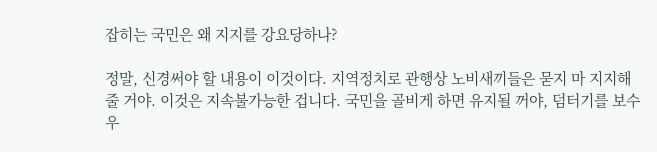잡히는 국민은 왜 지지를 강요당하나?

정말, 신경써야 할 내용이 이것이다. 지역정치로 관행상 노비새끼들은 묻지 마 지지해줄 거야. 이것은 지속불가능한 겁니다. 국민을 골비게 하면 유지될 꺼야, 덤터기를 보수우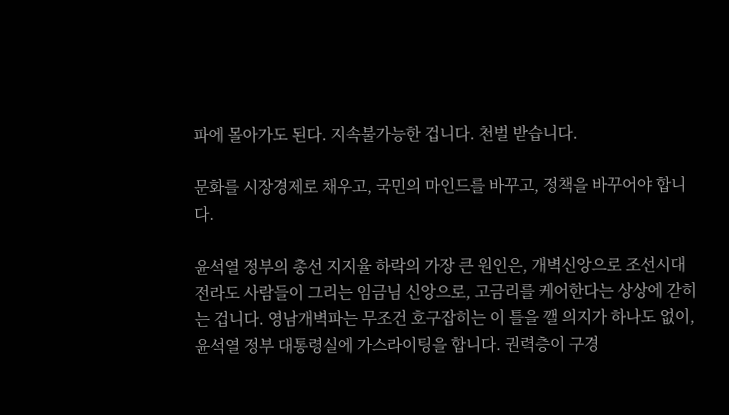파에 몰아가도 된다. 지속불가능한 겁니다. 천벌 받습니다.

문화를 시장경제로 채우고, 국민의 마인드를 바꾸고, 정책을 바꾸어야 합니다.

윤석열 정부의 총선 지지율 하락의 가장 큰 원인은, 개벽신앙으로 조선시대 전라도 사람들이 그리는 임금님 신앙으로, 고금리를 케어한다는 상상에 갇히는 겁니다. 영남개벽파는 무조건 호구잡히는 이 틀을 깰 의지가 하나도 없이, 윤석열 정부 대통령실에 가스라이팅을 합니다. 권력층이 구경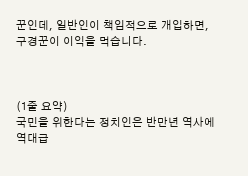꾼인데, 일반인이 책임적으로 개입하면, 구경꾼이 이익을 먹습니다.



(1줄 요약)
국민을 위한다는 정치인은 반만년 역사에 역대급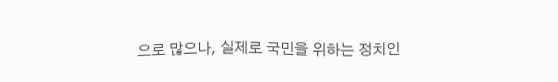으로 많으나, 실제로 국민을 위하는 정치인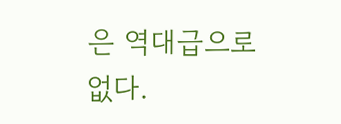은 역대급으로 없다.